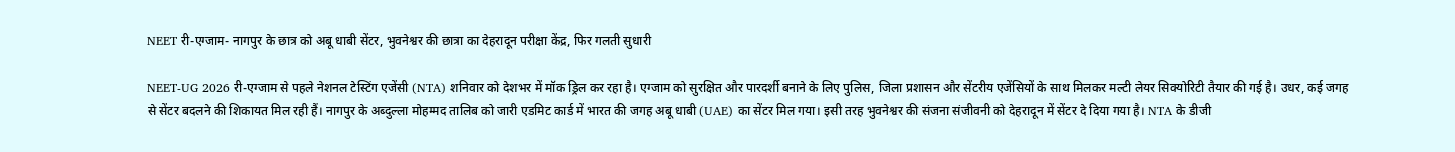NEET री-एग्जाम- नागपुर के छात्र को अबू धाबी सेंटर, भुवनेश्वर की छात्रा का देहरादून परीक्षा केंद्र, फिर गलती सुधारी

NEET-UG 2026 री-एग्जाम से पहले नेशनल टेस्टिंग एजेंसी (NTA) शनिवार को देशभर में मॉक ड्रिल कर रहा है। एग्जाम को सुरक्षित और पारदर्शी बनाने के लिए पुलिस, जिला प्रशासन और सेंटरीय एजेंसियों के साथ मिलकर मल्टी लेयर सिक्योरिटी तैयार की गई है। उधर, कई जगह से सेंटर बदलने की शिकायत मिल रही हैं। नागपुर के अब्दुल्ला मोहम्मद तालिब को जारी एडमिट कार्ड में भारत की जगह अबू धाबी (UAE) का सेंटर मिल गया। इसी तरह भुवनेश्वर की संजना संजीवनी को देहरादून में सेंटर दे दिया गया है। NTA के डीजी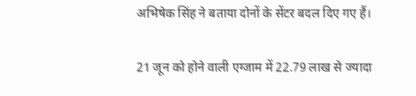अभिषेक सिंह ने बताया दोनों के सेंटर बदल दिए गए हैं।

21 जून को होने वाली एग्जाम में 22.79 लाख से ज्यादा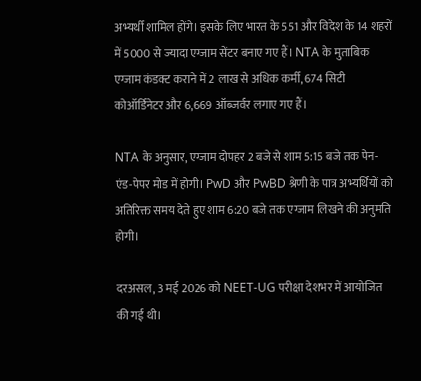अभ्यर्थी शामिल होंगे। इसके लिए भारत के 551 और विदेश के 14 शहरों में 5000 से ज्यादा एग्जाम सेंटर बनाए गए हैं। NTA के मुताबिक एग्जाम कंडक्ट कराने में 2 लाख से अधिक कर्मी, 674 सिटी कोऑर्डिनेटर और 6,669 ऑब्जर्वर लगाए गए हैं।

NTA के अनुसार, एग्जाम दोपहर 2 बजे से शाम 5:15 बजे तक पेन-एंड-पेपर मोड में होगी। PwD और PwBD श्रेणी के पात्र अभ्यर्थियों को अतिरिक्त समय देते हुए शाम 6:20 बजे तक एग्जाम लिखने की अनुमति होगी।

दरअसल, 3 मई 2026 को NEET-UG परीक्षा देशभर में आयोजित की गई थी।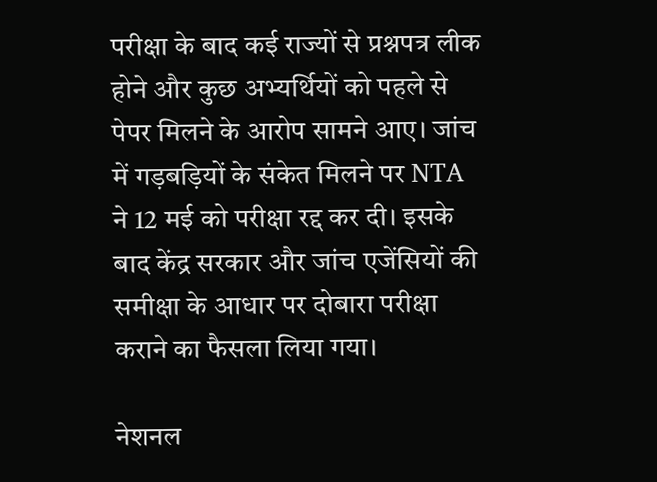परीक्षा के बाद कई राज्यों से प्रश्नपत्र लीक होने और कुछ अभ्यर्थियों को पहले से पेपर मिलने के आरोप सामने आए। जांच में गड़बड़ियों के संकेत मिलने पर NTA ने 12 मई को परीक्षा रद्द कर दी। इसके बाद केंद्र सरकार और जांच एजेंसियों की समीक्षा के आधार पर दोबारा परीक्षा कराने का फैसला लिया गया।

नेशनल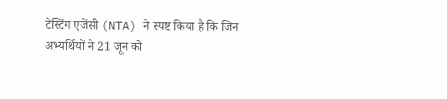टेस्टिंग एजेंसी (NTA) ने स्पष्ट किया है कि जिन अभ्यर्थियों ने 21 जून को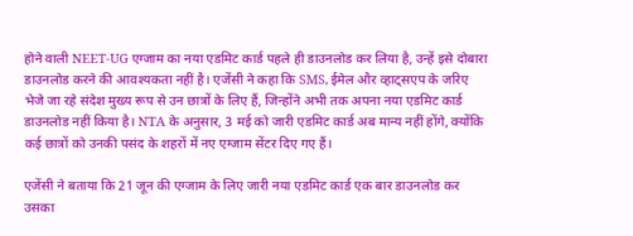होने वाली NEET-UG एग्जाम का नया एडमिट कार्ड पहले ही डाउनलोड कर लिया है, उन्हें इसे दोबारा डाउनलोड करने की आवश्यकता नहीं है। एजेंसी ने कहा कि SMS, ईमेल और व्हाट्सएप के जरिए भेजे जा रहे संदेश मुख्य रूप से उन छात्रों के लिए हैं, जिन्होंने अभी तक अपना नया एडमिट कार्ड डाउनलोड नहीं किया है। NTA के अनुसार, 3 मई को जारी एडमिट कार्ड अब मान्य नहीं होंगे, क्योंकि कई छात्रों को उनकी पसंद के शहरों में नए एग्जाम सेंटर दिए गए हैं।

एजेंसी ने बताया कि 21 जून की एग्जाम के लिए जारी नया एडमिट कार्ड एक बार डाउनलोड कर उसका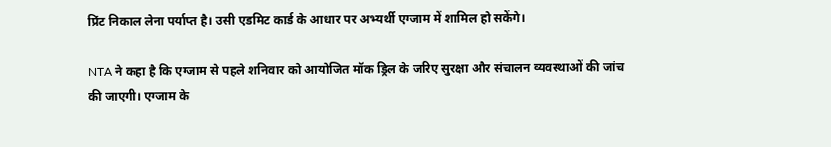प्रिंट निकाल लेना पर्याप्त है। उसी एडमिट कार्ड के आधार पर अभ्यर्थी एग्जाम में शामिल हो सकेंगे।

NTA ने कहा है कि एग्जाम से पहले शनिवार को आयोजित मॉक ड्रिल के जरिए सुरक्षा और संचालन व्यवस्थाओं की जांच की जाएगी। एग्जाम के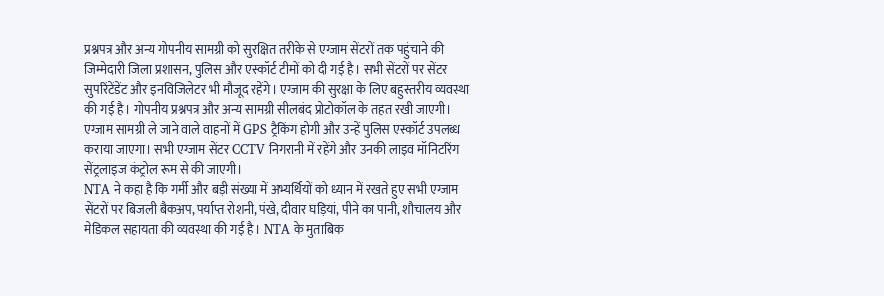प्रश्नपत्र और अन्य गोपनीय सामग्री को सुरक्षित तरीके से एग्जाम सेंटरों तक पहुंचाने की जिम्मेदारी जिला प्रशासन, पुलिस और एस्कॉर्ट टीमों को दी गई है। सभी सेंटरों पर सेंटर सुपरिंटेंडेंट और इनविजिलेटर भी मौजूद रहेंगे। एग्जाम की सुरक्षा के लिए बहुस्तरीय व्यवस्था की गई है। गोपनीय प्रश्नपत्र और अन्य सामग्री सीलबंद प्रोटोकॉल के तहत रखी जाएगी। एग्जाम सामग्री ले जाने वाले वाहनों में GPS ट्रैकिंग होगी और उन्हें पुलिस एस्कॉर्ट उपलब्ध कराया जाएगा। सभी एग्जाम सेंटर CCTV निगरानी में रहेंगे और उनकी लाइव मॉनिटरिंग सेंट्रलाइज कंट्रोल रूम से की जाएगी।
NTA ने कहा है कि गर्मी और बड़ी संख्या में अभ्यर्थियों को ध्यान में रखते हुए सभी एग्जाम सेंटरों पर बिजली बैकअप, पर्याप्त रोशनी, पंखे, दीवार घड़ियां, पीने का पानी, शौचालय और मेडिकल सहायता की व्यवस्था की गई है। NTA के मुताबिक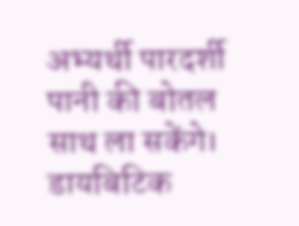अभ्यर्थी पारदर्शी पानी की बोतल साथ ला सकेंगे। डायबिटिक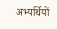अभ्यर्थियों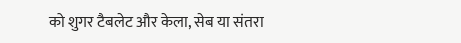को शुगर टैबलेट और केला, सेब या संतरा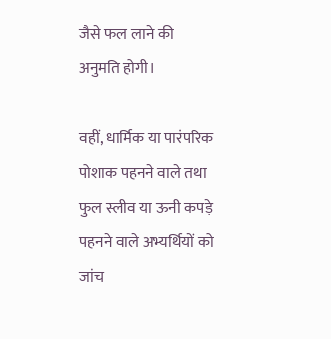जैसे फल लाने की अनुमति होगी।

वहीं, धार्मिक या पारंपरिक पोशाक पहनने वाले तथा फुल स्लीव या ऊनी कपड़े पहनने वाले अभ्यर्थियों को जांच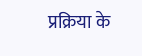प्रक्रिया के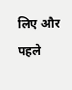लिए और पहले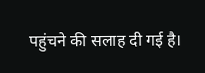पहुंचने की सलाह दी गई है।